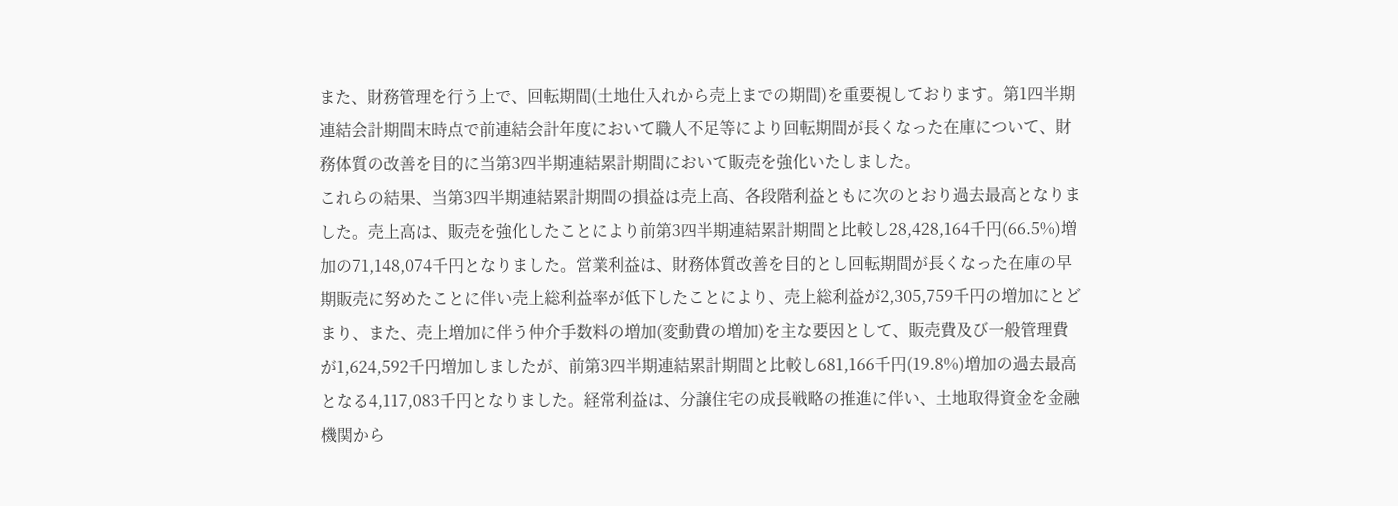また、財務管理を行う上で、回転期間(土地仕入れから売上までの期間)を重要視しております。第1四半期連結会計期間末時点で前連結会計年度において職人不足等により回転期間が長くなった在庫について、財務体質の改善を目的に当第3四半期連結累計期間において販売を強化いたしました。
これらの結果、当第3四半期連結累計期間の損益は売上高、各段階利益ともに次のとおり過去最高となりました。売上高は、販売を強化したことにより前第3四半期連結累計期間と比較し28,428,164千円(66.5%)増加の71,148,074千円となりました。営業利益は、財務体質改善を目的とし回転期間が長くなった在庫の早期販売に努めたことに伴い売上総利益率が低下したことにより、売上総利益が2,305,759千円の増加にとどまり、また、売上増加に伴う仲介手数料の増加(変動費の増加)を主な要因として、販売費及び一般管理費が1,624,592千円増加しましたが、前第3四半期連結累計期間と比較し681,166千円(19.8%)増加の過去最高となる4,117,083千円となりました。経常利益は、分譲住宅の成長戦略の推進に伴い、土地取得資金を金融機関から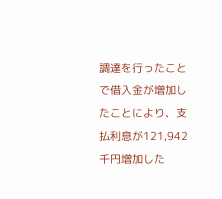調達を行ったことで借入金が増加したことにより、支払利息が121,942千円増加した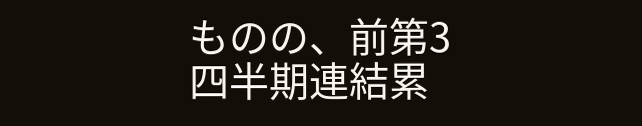ものの、前第3四半期連結累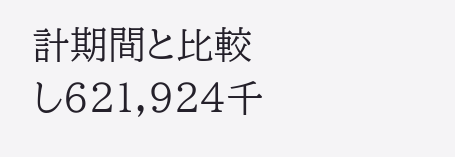計期間と比較し621,924千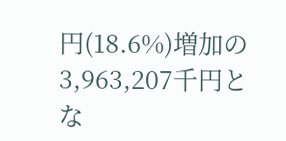円(18.6%)増加の3,963,207千円とな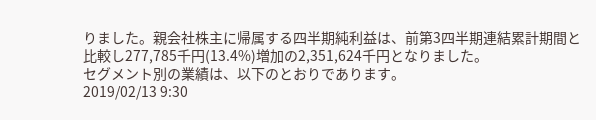りました。親会社株主に帰属する四半期純利益は、前第3四半期連結累計期間と比較し277,785千円(13.4%)増加の2,351,624千円となりました。
セグメント別の業績は、以下のとおりであります。
2019/02/13 9:30